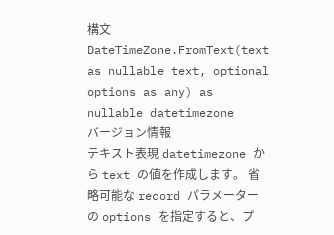構文
DateTimeZone.FromText(text as nullable text, optional options as any) as nullable datetimezone
バージョン情報
テキスト表現 datetimezone から text の値を作成します。 省略可能な record パラメーターの options を指定すると、プ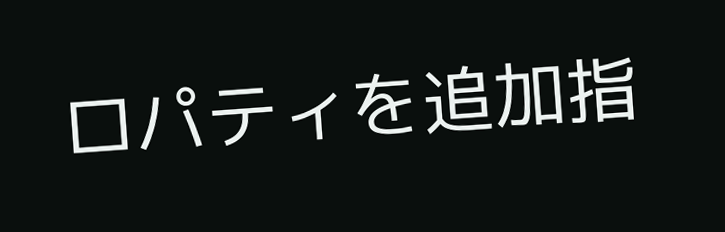ロパティを追加指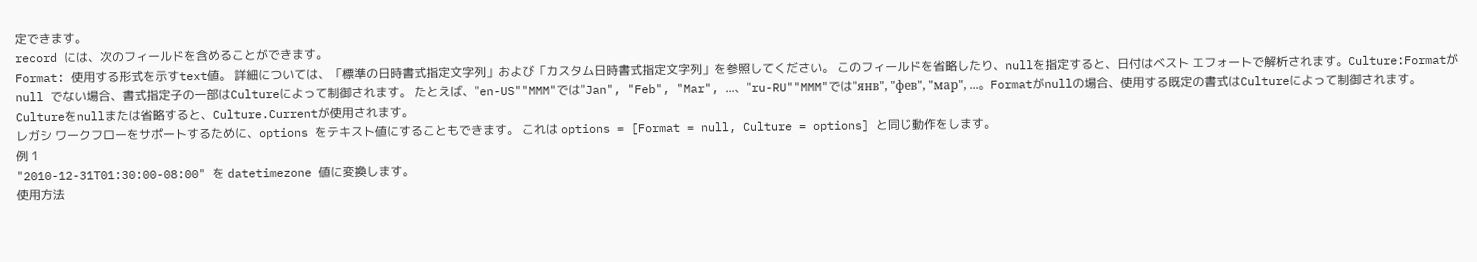定できます。
record には、次のフィールドを含めることができます。
Format: 使用する形式を示すtext値。 詳細については、「標準の日時書式指定文字列」および「カスタム日時書式指定文字列」を参照してください。 このフィールドを省略したり、nullを指定すると、日付はベスト エフォートで解析されます。Culture:Formatが null でない場合、書式指定子の一部はCultureによって制御されます。 たとえば、"en-US""MMM"では"Jan", "Feb", "Mar", ...、"ru-RU""MMM"では"янв", "фев", "мар", ...。Formatがnullの場合、使用する既定の書式はCultureによって制御されます。Cultureをnullまたは省略すると、Culture.Currentが使用されます。
レガシ ワークフローをサポートするために、options をテキスト値にすることもできます。 これは options = [Format = null, Culture = options] と同じ動作をします。
例 1
"2010-12-31T01:30:00-08:00" を datetimezone 値に変換します。
使用方法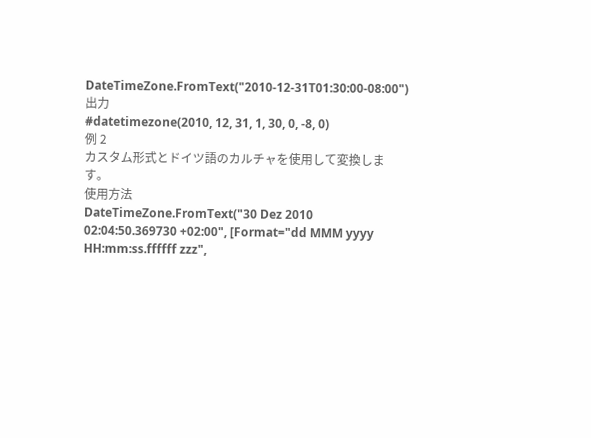DateTimeZone.FromText("2010-12-31T01:30:00-08:00")
出力
#datetimezone(2010, 12, 31, 1, 30, 0, -8, 0)
例 2
カスタム形式とドイツ語のカルチャを使用して変換します。
使用方法
DateTimeZone.FromText("30 Dez 2010 02:04:50.369730 +02:00", [Format="dd MMM yyyy HH:mm:ss.ffffff zzz",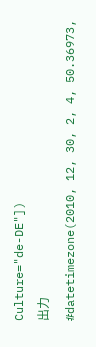Culture="de-DE"])
出力
#datetimezone(2010, 12, 30, 2, 4, 50.36973,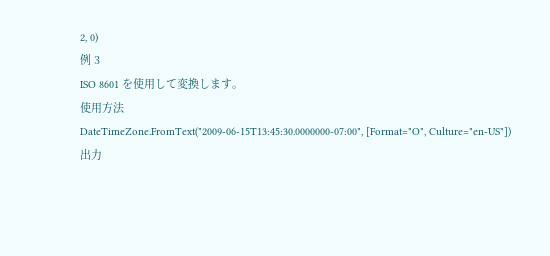2, 0)
例 3
ISO 8601 を使用して変換します。
使用方法
DateTimeZone.FromText("2009-06-15T13:45:30.0000000-07:00", [Format="O", Culture="en-US"])
出力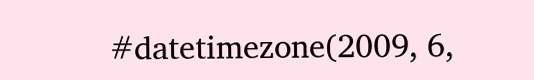#datetimezone(2009, 6,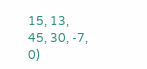15, 13, 45, 30, -7, 0)